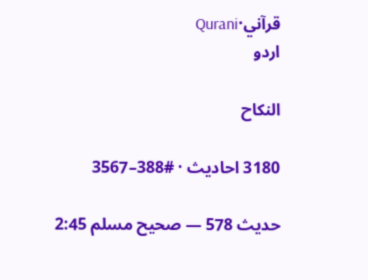قرآني·Qurani
اردو

النكاح

3180 احادیث · #388–3567

حدیث 578 — صحيح مسلم 2:45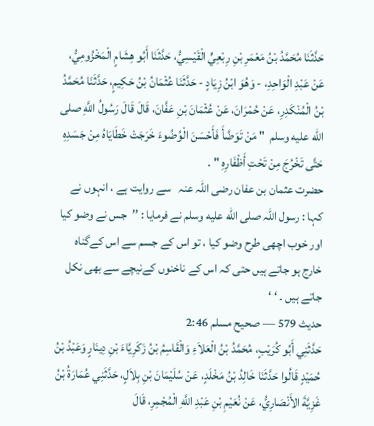حَدَّثَنَا مُحَمَّدُ بْنُ مَعْمَرِ بْنِ رِبْعِيٍّ الْقَيْسِيُّ، حَدَّثَنَا أَبُو هِشَامٍ الْمَخْزُومِيُّ، عَنْ عَبْدِ الْوَاحِدِ، - وَهُوَ ابْنُ زِيَادٍ - حَدَّثَنَا عُثْمَانُ بْنُ حَكِيمٍ، حَدَّثَنَا مُحَمَّدُ بْنُ الْمُنْكَدِرِ، عَنْ حُمْرَانَ، عَنْ عُثْمَانَ بْنِ عَفَّانَ، قَالَ قَالَ رَسُولُ اللَّهِ صلى الله عليه وسلم  " مَنْ تَوَضَّأَ فَأَحْسَنَ الْوُضُوءَ خَرَجَتْ خَطَايَاهُ مِنْ جَسَدِهِ حَتَّى تَخْرُجَ مِنْ تَحْتِ أَظْفَارِهِ " .
حضرت عثمان بن عفان ‌رضی ‌اللہ ‌عنہ ‌ ‌ سے روایت ہے ، انہوں نے کہا : رسول اللہ صلى الله عليه وسلم نے فرمایا : ’’جس نے وضو کیا اور خوب اچھی طرح وضو کیا ، تو اس کے جسم سے اس کےگناہ خارج ہو جاتے ہیں حتی کہ اس کے ناخنوں کےنیچے سے بھی نکل جاتے ہیں ۔ ‘ ‘
حدیث 579 — صحيح مسلم 2:46
حَدَّثَنِي أَبُو كُرَيْبٍ، مُحَمَّدُ بْنُ الْعَلاَءِ وَالْقَاسِمُ بْنُ زَكَرِيَّاءَ بْنِ دِينَارٍ وَعَبْدُ بْنُ حُمَيْدٍ قَالُوا حَدَّثَنَا خَالِدُ بْنُ مَخْلَدٍ، عَنْ سُلَيْمَانَ بْنِ بِلاَلٍ، حَدَّثَنِي عُمَارَةُ بْنُ غَزِيَّةَ الأَنْصَارِيُّ، عَنْ نُعَيْمِ بْنِ عَبْدِ اللَّهِ الْمُجْمِرِ، قَالَ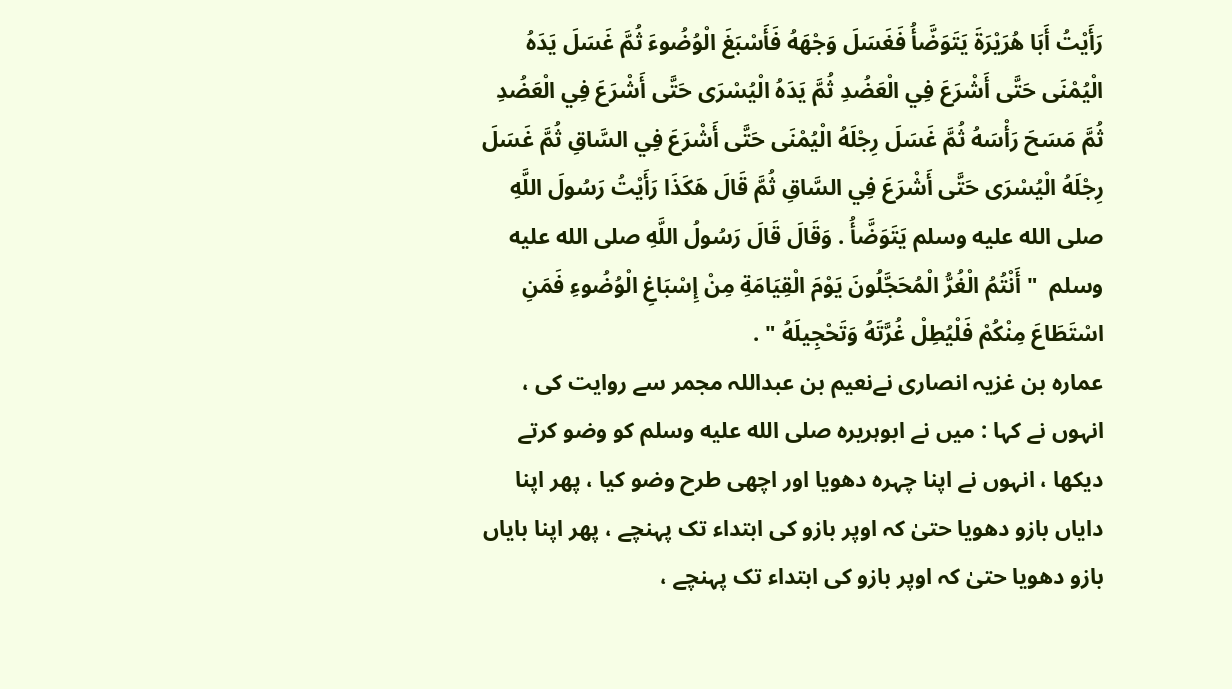رَأَيْتُ أَبَا هُرَيْرَةَ يَتَوَضَّأُ فَغَسَلَ وَجْهَهُ فَأَسْبَغَ الْوُضُوءَ ثُمَّ غَسَلَ يَدَهُ الْيُمْنَى حَتَّى أَشْرَعَ فِي الْعَضُدِ ثُمَّ يَدَهُ الْيُسْرَى حَتَّى أَشْرَعَ فِي الْعَضُدِ ثُمَّ مَسَحَ رَأْسَهُ ثُمَّ غَسَلَ رِجْلَهُ الْيُمْنَى حَتَّى أَشْرَعَ فِي السَّاقِ ثُمَّ غَسَلَ رِجْلَهُ الْيُسْرَى حَتَّى أَشْرَعَ فِي السَّاقِ ثُمَّ قَالَ هَكَذَا رَأَيْتُ رَسُولَ اللَّهِ صلى الله عليه وسلم يَتَوَضَّأُ . وَقَالَ قَالَ رَسُولُ اللَّهِ صلى الله عليه وسلم  " أَنْتُمُ الْغُرُّ الْمُحَجَّلُونَ يَوْمَ الْقِيَامَةِ مِنْ إِسْبَاغِ الْوُضُوءِ فَمَنِ اسْتَطَاعَ مِنْكُمْ فَلْيُطِلْ غُرَّتَهُ وَتَحْجِيلَهُ " .
عمارہ بن غزیہ انصاری نےنعیم بن عبداللہ مجمر سے روایت کی ، انہوں نے کہا : میں نے ابوہریرہ صلى الله عليه وسلم کو وضو کرتے دیکھا ، انہوں نے اپنا چہرہ دھویا اور اچھی طرح وضو کیا ، پھر اپنا دایاں بازو دھویا حتیٰ کہ اوپر بازو کی ابتداء تک پہنچے ، پھر اپنا بایاں بازو دھویا حتیٰ کہ اوپر بازو کی ابتداء تک پہنچے ،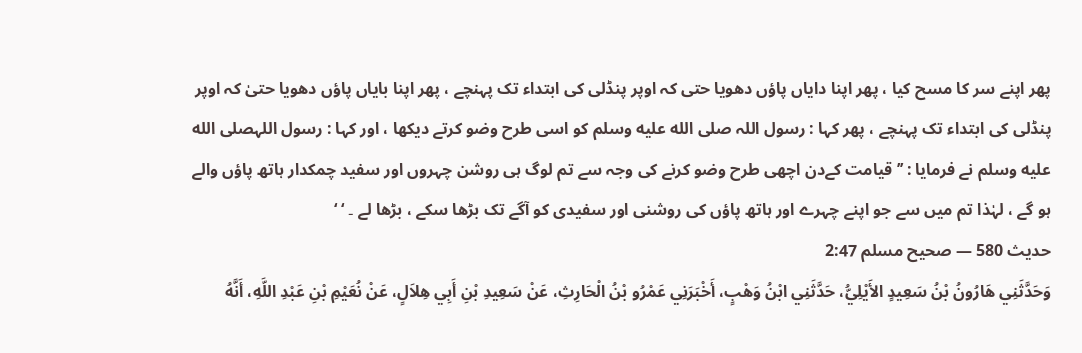پھر اپنے سر کا مسح کیا ، پھر اپنا دایاں پاؤں دھویا حتی کہ اوپر پنڈلی کی ابتداء تک پہنچے ، پھر اپنا بایاں پاؤں دھویا حتیٰ کہ اوپر پنڈلی کی ابتداء تک پہنچے ، پھر کہا : رسول اللہ صلى الله عليه وسلم کو اسی طرح وضو کرتے دیکھا ، اور کہا : رسول اللہصلى الله عليه وسلم نے فرمایا : ’’قیامت کےدن اچھی طرح وضو کرنے کی وجہ سے تم لوگ ہی روشن چہروں اور سفید چمکدار ہاتھ پاؤں والے ہو گے ، لہٰذا تم میں سے جو اپنے چہرے اور ہاتھ پاؤں کی روشنی اور سفیدی کو آگے تک بڑھا سکے ، بڑھا لے ۔ ‘ ‘
حدیث 580 — صحيح مسلم 2:47
وَحَدَّثَنِي هَارُونُ بْنُ سَعِيدٍ الأَيْلِيُّ، حَدَّثَنِي ابْنُ وَهْبٍ، أَخْبَرَنِي عَمْرُو بْنُ الْحَارِثِ، عَنْ سَعِيدِ بْنِ أَبِي هِلاَلٍ، عَنْ نُعَيْمِ بْنِ عَبْدِ اللَّهِ، أَنَّهُ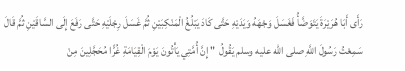رَأَى أَبَا هُرَيْرَةَ يَتَوَضَّأُ فَغَسَلَ وَجْهَهُ وَيَدَيْهِ حَتَّى كَادَ يَبْلُغُ الْمَنْكِبَيْنِ ثُمَّ غَسَلَ رِجْلَيْهِ حَتَّى رَفَعَ إِلَى السَّاقَيْنِ ثُمَّ قَالَ سَمِعْتُ رَسُولَ اللَّهِ صلى الله عليه وسلم يَقُولُ  " إِنَّ أُمَّتِي يَأْتُونَ يَوْمَ الْقِيَامَةِ غُرًّا مُحَجَّلِينَ مِنْ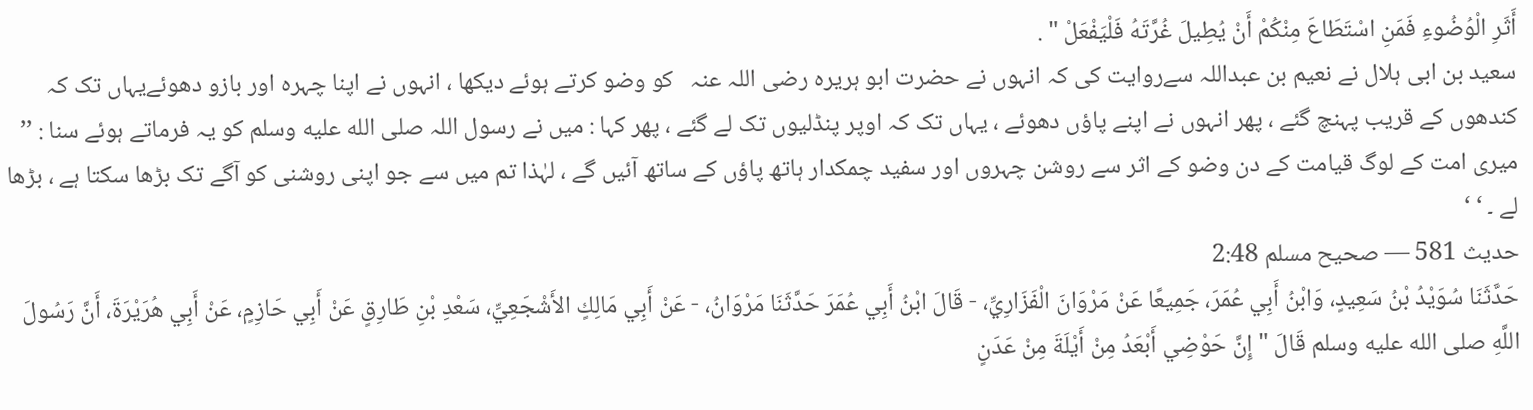أَثَرِ الْوُضُوءِ فَمَنِ اسْتَطَاعَ مِنْكُمْ أَنْ يُطِيلَ غُرَّتَهُ فَلْيَفْعَلْ " .
سعید بن ابی ہلال نے نعیم بن عبداللہ سےروایت کی کہ انہوں نے حضرت ابو ہریرہ ‌رضی ‌اللہ ‌عنہ ‌ ‌ کو وضو کرتے ہوئے دیکھا ، انہوں نے اپنا چہرہ اور بازو دھوئےیہاں تک کہ کندھوں کے قریب پہنچ گئے ، پھر انہوں نے اپنے پاؤں دھوئے ، یہاں تک کہ اوپر پنڈلیوں تک لے گئے ، پھر کہا : میں نے رسول اللہ صلى الله عليه وسلم کو یہ فرماتے ہوئے سنا : ’’ میری امت کے لوگ قیامت کے دن وضو کے اثر سے روشن چہروں اور سفید چمکدار ہاتھ پاؤں کے ساتھ آئیں گے ، لہٰذا تم میں سے جو اپنی روشنی کو آگے تک بڑھا سکتا ہے ، بڑھا لے ۔ ‘ ‘
حدیث 581 — صحيح مسلم 2:48
حَدَّثَنَا سُوَيْدُ بْنُ سَعِيدٍ، وَابْنُ أَبِي عُمَرَ، جَمِيعًا عَنْ مَرْوَانَ الْفَزَارِيِّ، - قَالَ ابْنُ أَبِي عُمَرَ حَدَّثَنَا مَرْوَانُ، - عَنْ أَبِي مَالِكٍ الأَشْجَعِيِّ، سَعْدِ بْنِ طَارِقٍ عَنْ أَبِي حَازِمٍ، عَنْ أَبِي هُرَيْرَةَ، أَنَّ رَسُولَ اللَّهِ صلى الله عليه وسلم قَالَ " إِنَّ حَوْضِي أَبْعَدُ مِنْ أَيْلَةَ مِنْ عَدَنٍ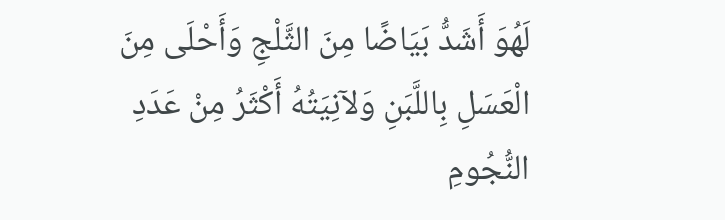لَهُوَ أَشَدُّ بَيَاضًا مِنَ الثَّلْجِ وَأَحْلَى مِنَ الْعَسَلِ بِاللَّبَنِ وَلآنِيَتُهُ أَكْثَرُ مِنْ عَدَدِ النُّجُومِ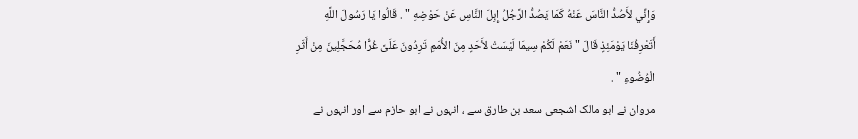وَإِنِّي لأَصُدُّ النَّاسَ عَنْهُ كَمَا يَصُدُّ الرَّجُلُ إِبِلَ النَّاسِ عَنْ حَوْضِهِ " . قَالُوا يَا رَسُولَ اللَّهِ أَتَعْرِفُنَا يَوْمَئِذٍ قَالَ " نَعَمْ لَكُمْ سِيمَا لَيْسَتْ لأَحَدٍ مِنَ الأُمَمِ تَرِدُونَ عَلَىَّ غُرًّا مُحَجَّلِينَ مِنْ أَثَرِ الْوُضُوءِ " .
مروان نے ابو مالک اشجعی سعد بن طارق سے ، انہوں نے ابو حازم سے اور انہوں نے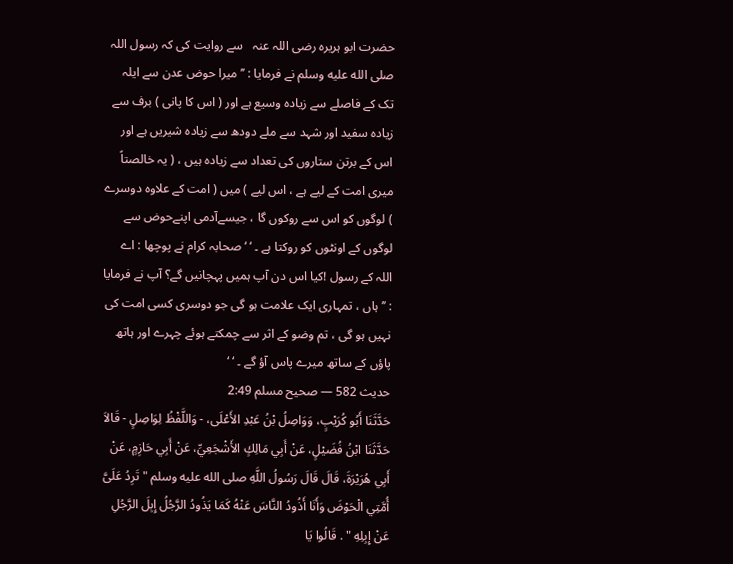حضرت ابو ہریرہ ‌رضی ‌اللہ ‌عنہ ‌ ‌ سے روایت کی کہ رسول اللہ صلى الله عليه وسلم نے فرمایا : ’’میرا حوض عدن سے ایلہ تک کے فاصلے سے زیادہ وسیع ہے اور ( اس کا پانی ) برف سے زیادہ سفید اور شہد سے ملے دودھ سے زیادہ شیریں ہے اور اس کے برتن ستاروں کی تعداد سے زیادہ ہیں ، ( یہ خالصتاً میری امت کے لیے ہے ، اس لیے ) میں ( امت کے علاوہ دوسرے ) لوگوں کو اس سے روکوں گا ، جیسےآدمی اپنےحوض سے لوگوں کے اونٹوں کو روکتا ہے ۔ ‘ ‘ صحابہ کرام نے پوچھا : اے اللہ کے رسول !کیا اس دن آپ ہمیں پہچانیں گے؟ آپ نے فرمایا : ’’ہاں ، تمہاری ایک علامت ہو گی جو دوسری کسی امت کی نہیں ہو گی ، تم وضو کے اثر سے چمکتے ہوئے چہرے اور ہاتھ پاؤں کے ساتھ میرے پاس آؤ گے ۔ ‘ ‘
حدیث 582 — صحيح مسلم 2:49
حَدَّثَنَا أَبُو كُرَيْبٍ، وَوَاصِلُ بْنُ عَبْدِ الأَعْلَى، - وَاللَّفْظُ لِوَاصِلٍ - قَالاَ حَدَّثَنَا ابْنُ فُضَيْلٍ، عَنْ أَبِي مَالِكٍ الأَشْجَعِيِّ، عَنْ أَبِي حَازِمٍ، عَنْ أَبِي هُرَيْرَةَ، قَالَ قَالَ رَسُولُ اللَّهِ صلى الله عليه وسلم " تَرِدُ عَلَىَّ أُمَّتِي الْحَوْضَ وَأَنَا أَذُودُ النَّاسَ عَنْهُ كَمَا يَذُودُ الرَّجُلُ إِبِلَ الرَّجُلِ عَنْ إِبِلِهِ " . قَالُوا يَا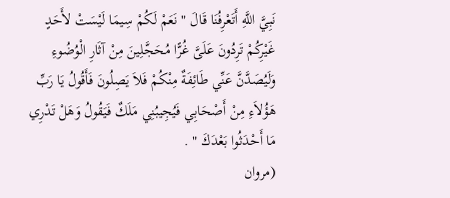نَبِيَّ اللَّهِ أَتَعْرِفُنَا قَالَ " نَعَمْ لَكُمْ سِيمَا لَيْسَتْ لأَحَدٍ غَيْرِكُمْ تَرِدُونَ عَلَىَّ غُرًّا مُحَجَّلِينَ مِنْ آثَارِ الْوُضُوءِ وَلَيُصَدَّنَّ عَنِّي طَائِفَةٌ مِنْكُمْ فَلاَ يَصِلُونَ فَأَقُولُ يَا رَبِّ هَؤُلاَءِ مِنْ أَصْحَابِي فَيُجِيبُنِي مَلَكٌ فَيَقُولُ وَهَلْ تَدْرِي مَا أَحْدَثُوا بَعْدَكَ " .
(مروان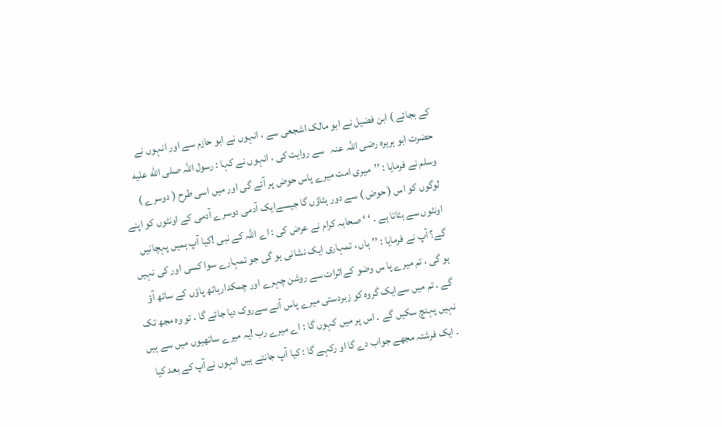کے بجائے ) ابن فضیل نے ابو مالک اشجعی سے ، انہوں نے ابو حازم سے اور انہوں نے حضرت ابو ہریرہ ‌رضی ‌اللہ ‌عنہ ‌ ‌ سے روایت کی ، انہوں نے کہا : رسول اللہ صلى الله عليه وسلم نے فرمایا : ’’میری امت میرے پاس حوض پر آئے گی اور میں اسی طرح ( دوسرے ) لوگوں کو اس ( حوض ) سے دور ہٹاؤں گا جیسےایک آدمی دوسرے آدمی کے اونٹوں کو اپنے اونٹوں سے ہٹاتا ہے ۔ ‘ ‘ صحابہ کرام نے عرض کی : اے اللہ کے نبی !کیا آپ ہمیں پہچانیں گے؟ آپ نے فرمایا : ’’ہاں ، تمہاری ایک نشانی ہو گی جو تمہارے سوا کسی اور کی نہیں ہو گی ، تم میرے پا س وضو کےاثرات سے روشن چہرے اور چمکدارہاتھ پاؤں کے ساتھ آؤ گے ۔ تم میں سےایک گروہ کو زبردستی میرے پاس آنے سےروک دیا جائے گا ، تو وہ مجھ تک نہیں پہنچ سکیں گے ۔ اس پر میں کہوں گا : اے میرے رب !یہ میرے ساتھیوں میں سے ہیں ۔ ایک فرشتہ مجھے جواب دے گا او رکہے گا : کیا آپ جانتے ہیں انہوں نےآپ کے بعد کیا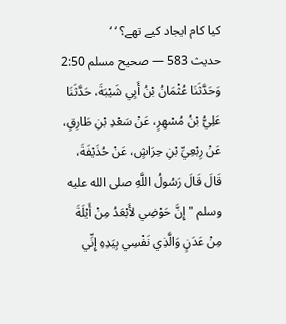کیا کام ایجاد کیے تھے؟ ‘ ‘
حدیث 583 — صحيح مسلم 2:50
وَحَدَّثَنَا عُثْمَانُ بْنُ أَبِي شَيْبَةَ، حَدَّثَنَا عَلِيُّ بْنُ مُسْهِرٍ، عَنْ سَعْدِ بْنِ طَارِقٍ، عَنْ رِبْعِيِّ بْنِ حِرَاشٍ، عَنْ حُذَيْفَةَ، قَالَ قَالَ رَسُولُ اللَّهِ صلى الله عليه وسلم " إِنَّ حَوْضِي لأَبْعَدُ مِنْ أَيْلَةَ مِنْ عَدَنٍ وَالَّذِي نَفْسِي بِيَدِهِ إِنِّي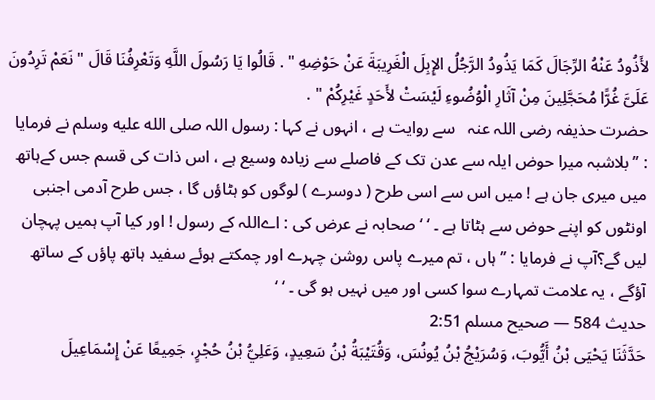لأَذُودُ عَنْهُ الرِّجَالَ كَمَا يَذُودُ الرَّجُلُ الإِبِلَ الْغَرِيبَةَ عَنْ حَوْضِهِ " . قَالُوا يَا رَسُولَ اللَّهِ وَتَعْرِفُنَا قَالَ " نَعَمْ تَرِدُونَ عَلَىَّ غُرًّا مُحَجَّلِينَ مِنْ آثَارِ الْوُضُوءِ لَيْسَتْ لأَحَدٍ غَيْرِكُمْ " .
حضرت حذیفہ ‌رضی ‌اللہ ‌عنہ ‌ ‌ سے روایت ہے ، انہوں نے کہا : رسول اللہ صلى الله عليه وسلم نے فرمایا : ’’بلاشبہ میرا حوض ایلہ سے عدن تک کے فاصلے سے زیادہ وسیع ہے ، اس ذات کی قسم جس کےہاتھ میں میری جان ہے ! میں اس سے اسی طرح ( دوسرے ) لوگوں کو ہٹاؤں گا ، جس طرح آدمی اجنبی اونٹوں کو اپنے حوض سے ہٹاتا ہے ۔ ‘ ‘ صحابہ نے عرض کی : اےاللہ کے رسول ! اور کیا آپ ہمیں پہچان لیں گے؟آپ نے فرمایا : ’’ہاں ، تم میرے پاس روشن چہرے اور چمکتے ہوئے سفید ہاتھ پاؤں کے ساتھ آؤگے ، یہ علامت تمہارے سوا کسی اور میں نہیں ہو گی ۔ ‘ ‘
حدیث 584 — صحيح مسلم 2:51
حَدَّثَنَا يَحْيَى بْنُ أَيُّوبَ، وَسُرَيْجُ بْنُ يُونُسَ، وَقُتَيْبَةُ بْنُ سَعِيدٍ، وَعَلِيُّ بْنُ حُجْرٍ، جَمِيعًا عَنْ إِسْمَاعِيلَ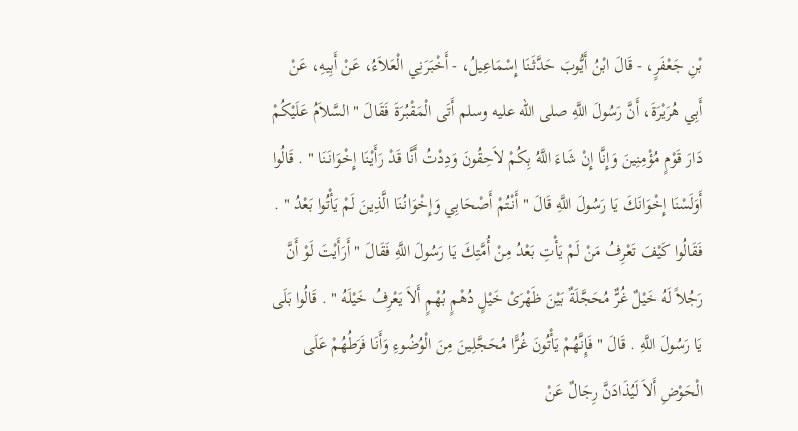بْنِ جَعْفَرٍ، - قَالَ ابْنُ أَيُّوبَ حَدَّثَنَا إِسْمَاعِيلُ، - أَخْبَرَنِي الْعَلاَءُ، عَنْ أَبِيهِ، عَنْ أَبِي هُرَيْرَةَ، أَنَّ رَسُولَ اللَّهِ صلى الله عليه وسلم أَتَى الْمَقْبُرَةَ فَقَالَ " السَّلاَمُ عَلَيْكُمْ دَارَ قَوْمٍ مُؤْمِنِينَ وَإِنَّا إِنْ شَاءَ اللَّهُ بِكُمْ لاَحِقُونَ وَدِدْتُ أَنَّا قَدْ رَأَيْنَا إِخْوَانَنَا " . قَالُوا أَوَلَسْنَا إِخْوَانَكَ يَا رَسُولَ اللَّهِ قَالَ " أَنْتُمْ أَصْحَابِي وَإِخْوَانُنَا الَّذِينَ لَمْ يَأْتُوا بَعْدُ " . فَقَالُوا كَيْفَ تَعْرِفُ مَنْ لَمْ يَأْتِ بَعْدُ مِنْ أُمَّتِكَ يَا رَسُولَ اللَّهِ فَقَالَ " أَرَأَيْتَ لَوْ أَنَّ رَجُلاً لَهُ خَيْلٌ غُرٌّ مُحَجَّلَةٌ بَيْنَ ظَهْرَىْ خَيْلٍ دُهْمٍ بُهْمٍ أَلاَ يَعْرِفُ خَيْلَهُ " . قَالُوا بَلَى يَا رَسُولَ اللَّهِ . قَالَ " فَإِنَّهُمْ يَأْتُونَ غُرًّا مُحَجَّلِينَ مِنَ الْوُضُوءِ وَأَنَا فَرَطُهُمْ عَلَى الْحَوْضِ أَلاَ لَيُذَادَنَّ رِجَالٌ عَنْ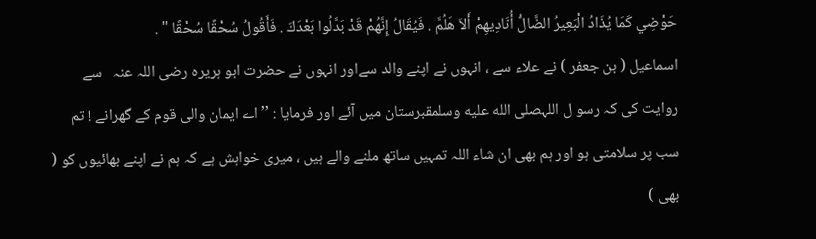حَوْضِي كَمَا يُذَادُ الْبَعِيرُ الضَّالُّ أُنَادِيهِمْ أَلاَ هَلُمَّ . فَيُقَالُ إِنَّهُمْ قَدْ بَدَّلُوا بَعْدَكَ . فَأَقُولُ سُحْقًا سُحْقًا " .
اسماعیل ( بن جعفر ) نے علاء سے ، انہوں نے اپنے والد سےاور انہوں نے حضرت ابو ہریرہ ‌رضی ‌اللہ ‌عنہ ‌ ‌ سے روایت کی کہ رسو ل اللہصلى الله عليه وسلمقبرستان میں آئے اور فرمایا : ’’اے ایمان والی قوم کے گھرانے ! تم سب پر سلامتی ہو اور ہم بھی ان شاء اللہ تمہیں ساتھ ملنے والے ہیں ، میری خواہش ہے کہ ہم نے اپنے بھائیوں کو ( بھی )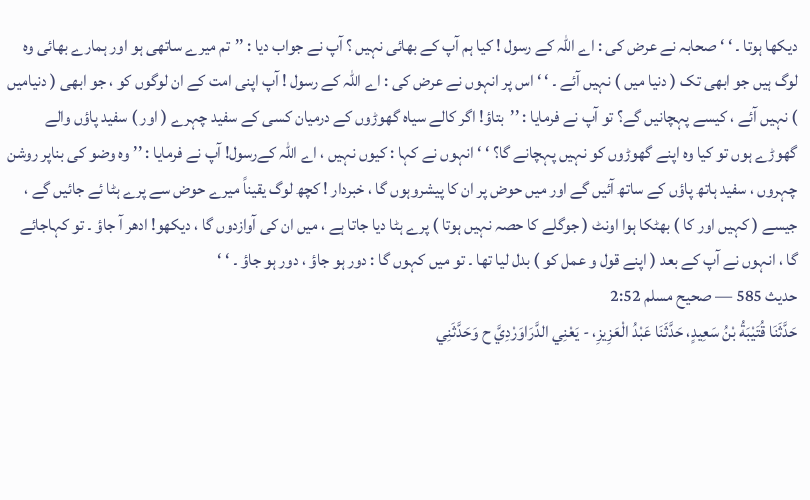دیکھا ہوتا ۔ ‘ ‘ صحابہ نے عرض کی : اے اللہ کے رسول ! کیا ہم آپ کے بھائی نہیں ؟ آپ نے جواب دیا : ’’تم میرے ساتھی ہو اور ہمارے بھائی وہ لوگ ہیں جو ابھی تک ( دنیا میں ) نہیں آئے ۔ ‘ ‘ اس پر انہوں نے عرض کی : اے اللہ کے رسول ! آپ اپنی امت کے ان لوگوں کو ، جو ابھی ( دنیامیں ) نہیں آئے ، کیسے پہچانیں گے؟ تو آپ نے فرمایا : ’’بتاؤ! اگر کالے سیاہ گھوڑوں کے درمیان کسی کے سفید چہرے ( اور ) سفید پاؤں والے گھوڑے ہوں تو کیا وہ اپنے گھوڑوں کو نہیں پہچانے گا؟ ‘ ‘ انہوں نے کہا : کیوں نہیں ، اے اللہ کےرسول! آپ نے فرمایا : ’’وہ وضو کی بناپر روشن چہروں ، سفید ہاتھ پاؤں کے ساتھ آئیں گے اور میں حوض پر ان کا پیشروہوں گا ، خبردار ! کچھ لوگ یقیناً میرے حوض سے پرے ہٹا ئے جائیں گے ، جیسے ( کہیں اور کا ) بھٹکا ہوا اونٹ ( جوگلے کا حصہ نہیں ہوتا ) پرے ہٹا دیا جاتا ہے ، میں ان کی آوازدوں گا ، دیکھو! ادھر آ جاؤ ۔ تو کہاجائے گا ، انہوں نے آپ کے بعد ( اپنے قول و عمل کو ) بدل لیا تھا ۔ تو میں کہوں گا : دور ہو جاؤ ، دور ہو جاؤ ۔ ‘ ‘
حدیث 585 — صحيح مسلم 2:52
حَدَّثَنَا قُتَيْبَةُ بْنُ سَعِيدٍ، حَدَّثَنَا عَبْدُ الْعَزِيزِ، - يَعْنِي الدَّرَاوَرْدِيَّ ح وَحَدَّثَنِي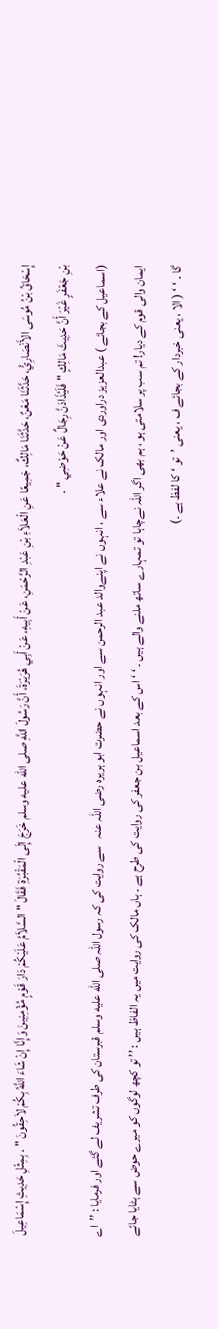إِسْحَاقُ بْنُ مُوسَى الأَنْصَارِيُّ، حَدَّثَنَا مَعْنٌ، حَدَّثَنَا مَالِكٌ، جَمِيعًا عَنِ الْعَلاَءِ بْنِ عَبْدِ الرَّحْمَنِ، عَنْ أَبِيهِ، عَنْ أَبِي هُرَيْرَةَ، أَنَّ رَسُولَ اللَّهِ صلى الله عليه وسلم خَرَجَ إِلَى الْمَقْبُرَةِ فَقَالَ " السَّلاَمُ عَلَيْكُمْ دَارَ قَوْمٍ مُؤْمِنِينَ وَإِنَّا إِنْ شَاءَ اللَّهُ بِكُمْ لاَحِقُونَ " . بِمِثْلِ حَدِيثِ إِسْمَاعِيلَ بْنِ جَعْفَرٍ غَيْرَ أَنَّ حَدِيثَ مَالِكٍ " فَلَيُذَادَنَّ رِجَالٌ عَنْ حَوْضِي " .
(اسماعیل کے بجائے ) عبدالعزیز دراوردی اور مالک نے علاء سے ، انہوں نے اپنےوالد عبد الرحمن سے اور انہوں نے حضرت ابو ہریرہ ‌رضی ‌اللہ ‌عنہ ‌ ‌ سے روایت کی کہ رسول اللہ صلى الله عليه وسلم قبرستان کی طرف تشریف لے گئے اور فرمایا : ’’اے ایمان والی قوم کے دیار! تم سب پر سلامتی ہو ، ہم بھی اگر اللہ نےچاہا تو تمہارے ساتھ ملنے والے ہیں ۔ ‘ ‘ اس کے بعد اسماعیل بن جعفر کی روایت کی طرح ہے ۔ ہاں مالک کی روایت میں یہ الفاظ ہیں : ’’ تو کچھ لوگوں کو میرے حوض سے ہٹایا جائے گا ۔ ‘ ‘ ( الا ، یعنی خبردار کے بجائے ف ، یعنی ’تو ‘ کا لفظ ہے ۔)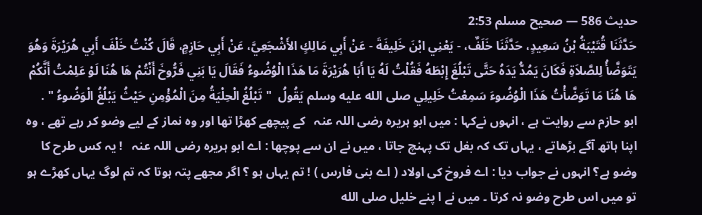حدیث 586 — صحيح مسلم 2:53
حَدَّثَنَا قُتَيْبَةُ بْنُ سَعِيدٍ، حَدَّثَنَا خَلَفٌ، - يَعْنِي ابْنَ خَلِيفَةَ - عَنْ أَبِي مَالِكٍ الأَشْجَعِيَّ، عَنْ أَبِي حَازِمٍ، قَالَ كُنْتُ خَلْفَ أَبِي هُرَيْرَةَ وَهُوَ يَتَوَضَّأُ لِلصَّلاَةِ فَكَانَ يَمُدُّ يَدَهُ حَتَّى تَبْلُغَ إِبْطَهُ فَقُلْتُ لَهُ يَا أَبَا هُرَيْرَةَ مَا هَذَا الْوُضُوءُ فَقَالَ يَا بَنِي فَرُّوخَ أَنْتُمْ هَا هُنَا لَوْ عَلِمْتُ أَنَّكُمْ هَا هُنَا مَا تَوَضَّأْتُ هَذَا الْوُضُوءَ سَمِعْتُ خَلِيلِي صلى الله عليه وسلم يَقُولُ  " تَبْلُغُ الْحِلْيَةُ مِنَ الْمُؤْمِنِ حَيْثُ يَبْلُغُ الْوَضُوءُ " .
ابو حازم سے روایت ہے ، انہوں نےکہا : میں ابو ہریرہ ‌رضی ‌اللہ ‌عنہ ‌ ‌ کے پیچھے کھڑا تھا اور وہ نماز کے لیے وضو کر رہے تھے ، وہ اپنا ہاتھ آگے بڑھاتے ، یہاں تک کہ بغل تک پہنچ جاتا ، میں نے ان سے پوچھا : اے ابو ہریرہ ‌رضی ‌اللہ ‌عنہ ‌ ‌ ! یہ کس طرح کا وضو ہے؟ انہوں نے جواب دیا : اے فروخ کی اولاد ( اے بنی فارس ) ! تم یہاں ہو ؟ اگر مجھے پتہ ہوتا کہ تم لوگ یہاں کھڑے ہو تو میں اس طرح وضو نہ کرتا ۔ میں نے ا پنے خلیل صلى الله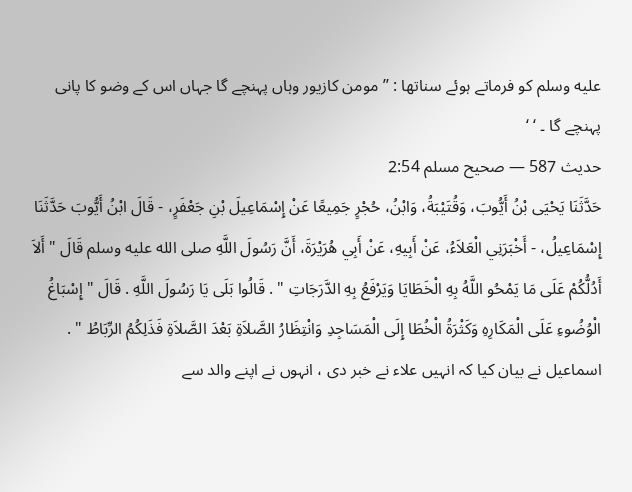عليه وسلم کو فرماتے ہوئے سناتھا : ’’ مومن کازیور وہاں پہنچے گا جہاں اس کے وضو کا پانی پہنچے گا ۔ ‘ ‘
حدیث 587 — صحيح مسلم 2:54
حَدَّثَنَا يَحْيَى بْنُ أَيُّوبَ، وَقُتَيْبَةُ، وَابْنُ، حُجْرٍ جَمِيعًا عَنْ إِسْمَاعِيلَ بْنِ جَعْفَرٍ، - قَالَ ابْنُ أَيُّوبَ حَدَّثَنَا إِسْمَاعِيلُ، - أَخْبَرَنِي الْعَلاَءُ، عَنْ أَبِيهِ، عَنْ أَبِي هُرَيْرَةَ، أَنَّ رَسُولَ اللَّهِ صلى الله عليه وسلم قَالَ " أَلاَ أَدُلُّكُمْ عَلَى مَا يَمْحُو اللَّهُ بِهِ الْخَطَايَا وَيَرْفَعُ بِهِ الدَّرَجَاتِ " . قَالُوا بَلَى يَا رَسُولَ اللَّهِ . قَالَ " إِسْبَاغُ الْوُضُوءِ عَلَى الْمَكَارِهِ وَكَثْرَةُ الْخُطَا إِلَى الْمَسَاجِدِ وَانْتِظَارُ الصَّلاَةِ بَعْدَ الصَّلاَةِ فَذَلِكُمُ الرِّبَاطُ " .
اسماعیل نے بیان کیا کہ انہیں علاء نے خبر دی ، انہوں نے اپنے والد سے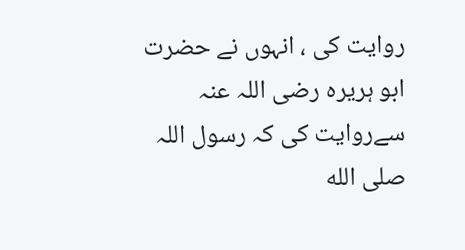روایت کی ، انہوں نے حضرت ابو ہریرہ ‌رضی ‌اللہ ‌عنہ ‌ ‌ سےروایت کی کہ رسول اللہ صلى الله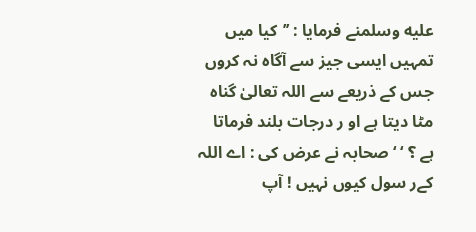عليه وسلمنے فرمایا : ’’کیا میں تمہیں ایسی جیز سے آگاہ نہ کروں جس کے ذریعے سے اللہ تعالیٰ گناہ مٹا دیتا ہے او ر درجات بلند فرماتا ہے ؟ ‘ ‘ صحابہ نے عرض کی : اے اللہ کےر سول کیوں نہیں ! آپ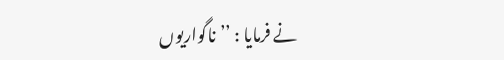نے فرمایا : ’’ناگواریوں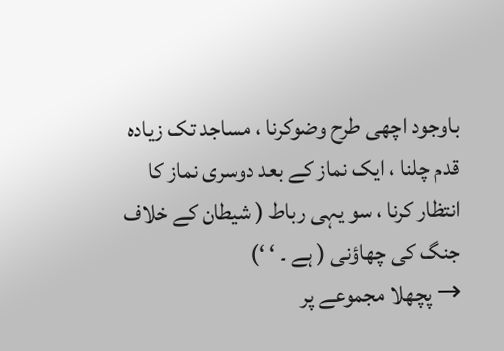باوجود اچھی طرح وضوکرنا ، مساجد تک زیادہ قدم چلنا ، ایک نماز کے بعد دوسری نماز کا انتظار کرنا ، سو یہی رباط ( شیطان کے خلاف جنگ کی چھاؤنی ( ہے ۔ ‘ ‘)
→ پچھلا مجموعے پر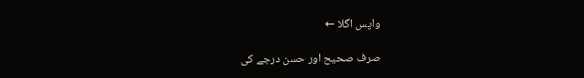واپس اگلا ←

صرف صحیح اور حسن درجے کی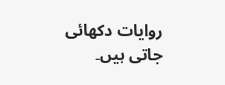روایات دکھائی جاتی ہیں۔